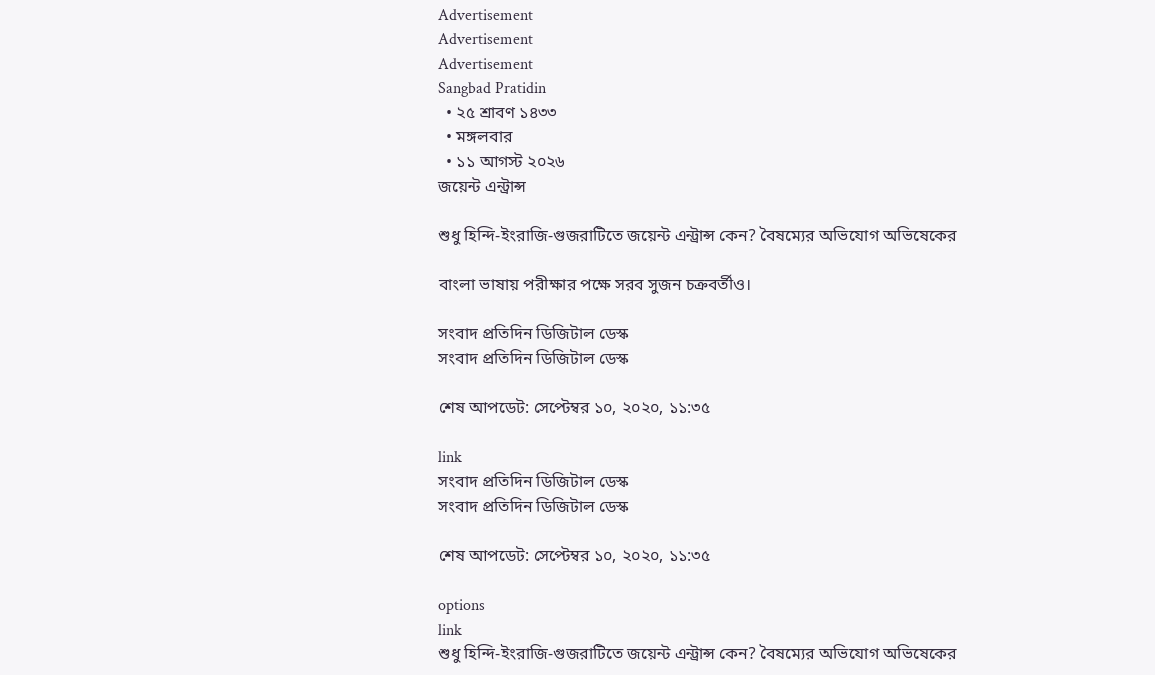Advertisement
Advertisement
Advertisement
Sangbad Pratidin
  • ২৫ শ্রাবণ ১৪৩৩
  • মঙ্গলবার
  • ১১ আগস্ট ২০২৬
জয়েন্ট এন্ট্রান্স

শুধু হিন্দি-ইংরাজি-গুজরাটিতে জয়েন্ট এন্ট্রান্স কেন? বৈষম্যের অভিযোগ অভিষেকের

বাংলা ভাষায় পরীক্ষার পক্ষে সরব সুজন চক্রবর্তীও।

সংবাদ প্রতিদিন ডিজিটাল ডেস্ক
সংবাদ প্রতিদিন ডিজিটাল ডেস্ক

শেষ আপডেট: সেপ্টেম্বর ১০, ২০২০, ১১:৩৫

link
সংবাদ প্রতিদিন ডিজিটাল ডেস্ক
সংবাদ প্রতিদিন ডিজিটাল ডেস্ক

শেষ আপডেট: সেপ্টেম্বর ১০, ২০২০, ১১:৩৫

options
link
শুধু হিন্দি-ইংরাজি-গুজরাটিতে জয়েন্ট এন্ট্রান্স কেন? বৈষম্যের অভিযোগ অভিষেকের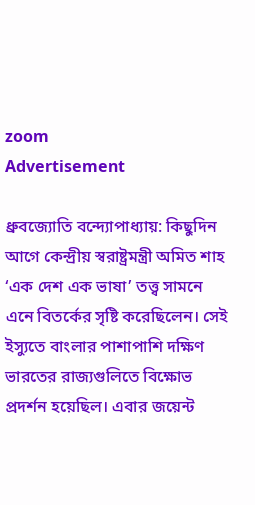zoom
Advertisement

ধ্রুবজ্যোতি বন্দ্যোপাধ্যায়: কিছুদিন আগে কেন্দ্রীয় স্বরাষ্ট্রমন্ত্রী অমিত শাহ ‘এক দেশ এক ভাষা’ তত্ত্ব সামনে এনে বিতর্কের সৃষ্টি করেছিলেন। সেই ইস্যুতে বাংলার পাশাপাশি দক্ষিণ ভারতের রাজ্যগুলিতে বিক্ষোভ প্রদর্শন হয়েছিল। এবার জয়েন্ট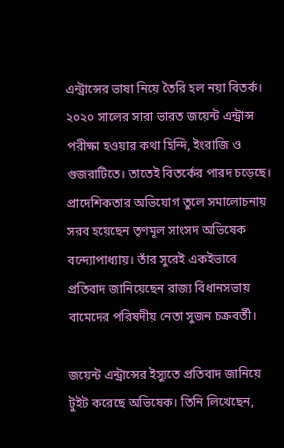এন্ট্রান্সের ভাষা নিয়ে তৈরি হল নয়া বিতর্ক। ২০২০ সালের সারা ভারত জয়েন্ট এন্ট্রান্স পরীক্ষা হওয়ার কথা হিন্দি, ইংরাজি ও গুজরাটিতে। তাতেই বিতর্কের পারদ চড়েছে। প্রাদেশিকতার অভিযোগ তুলে সমালোচনায় সরব হয়েছেন তৃণমূল সাংসদ অভিষেক বন্দ্যোপাধ্যায়। তাঁর সুরেই একইভাবে প্রতিবাদ জানিয়েছেন রাজ্য বিধানসভায় বামেদের পরিষদীয় নেতা সুজন চক্রবর্তী।

জয়েন্ট এন্ট্রান্সের ইস্যুতে প্রতিবাদ জানিয়ে টুইট করেছে অভিষেক। তিনি লিখেছেন,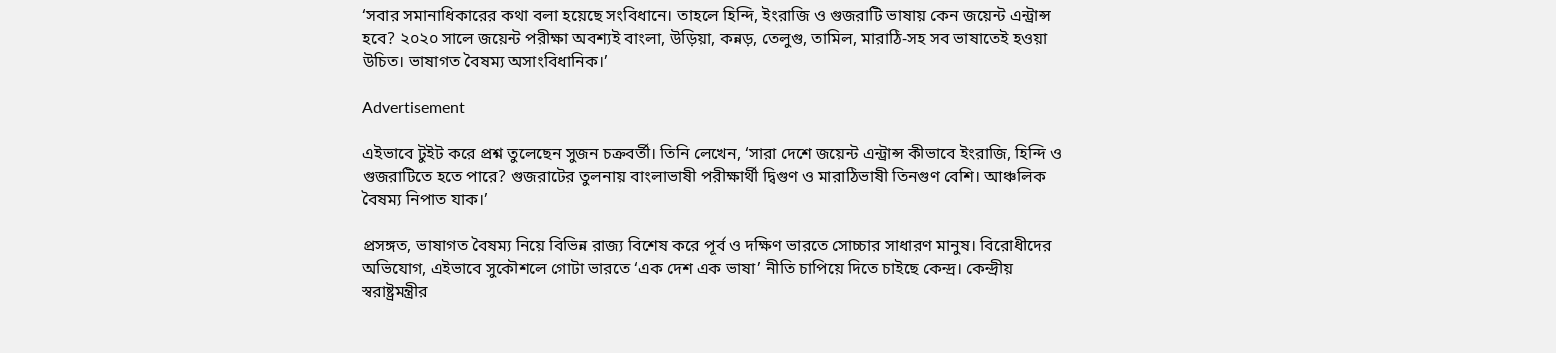‘সবার সমানাধিকারের কথা বলা হয়েছে সংবিধানে। তাহলে হিন্দি, ইংরাজি ও গুজরাটি ভাষায় কেন জয়েন্ট এন্ট্রান্স হবে? ২০২০ সালে জয়েন্ট পরীক্ষা অবশ্যই বাংলা, উড়িয়া, কন্নড়, তেলুগু, তামিল, মারাঠি-সহ সব ভাষাতেই হওয়া উচিত। ভাষাগত বৈষম্য অসাংবিধানিক।’

Advertisement

এইভাবে টুইট করে প্রশ্ন তুলেছেন সুজন চক্রবর্তী। তিনি লেখেন, ‘সারা দেশে জয়েন্ট এন্ট্রান্স কীভাবে ইংরাজি, হিন্দি ও গুজরাটিতে হতে পারে? গুজরাটের তুলনায় বাংলাভাষী পরীক্ষার্থী দ্বিগুণ ও মারাঠিভাষী তিনগুণ বেশি। আঞ্চলিক বৈষম্য নিপাত যাক।’

প্রসঙ্গত, ভাষাগত বৈষম্য নিয়ে বিভিন্ন রাজ্য বিশেষ করে পূর্ব ও দক্ষিণ ভারতে সোচ্চার সাধারণ মানুষ। বিরোধীদের অভিযোগ, এইভাবে সুকৌশলে গোটা ভারতে ‘এক দেশ এক ভাষা’ নীতি চাপিয়ে দিতে চাইছে কেন্দ্র। কেন্দ্রীয় স্বরাষ্ট্রমন্ত্রীর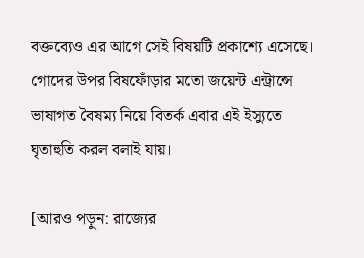বক্তব্যেও এর আগে সেই বিষয়টি প্রকাশ্যে এসেছে। গোদের উপর বিষফোঁড়ার মতো জয়েন্ট এন্ট্রান্সে ভাষাগত বৈষম্য নিয়ে বিতর্ক এবার এই ইস্যুতে ঘৃতাহুতি করল বলাই যায়।

[আরও পড়ুন: রাজ্যের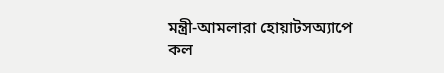মন্ত্রী-আমলারা হোয়াটসঅ্যাপে কল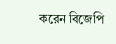করেন বিজেপি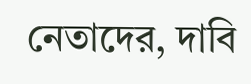নেতাদের, দাবি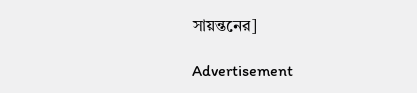সায়ন্তনের]

Advertisement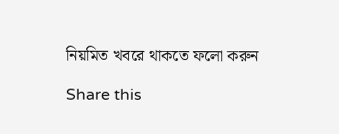নিয়মিত খবরে থাকতে ফলো করুন

Share this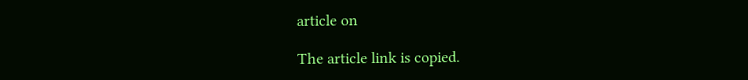article on

The article link is copied.